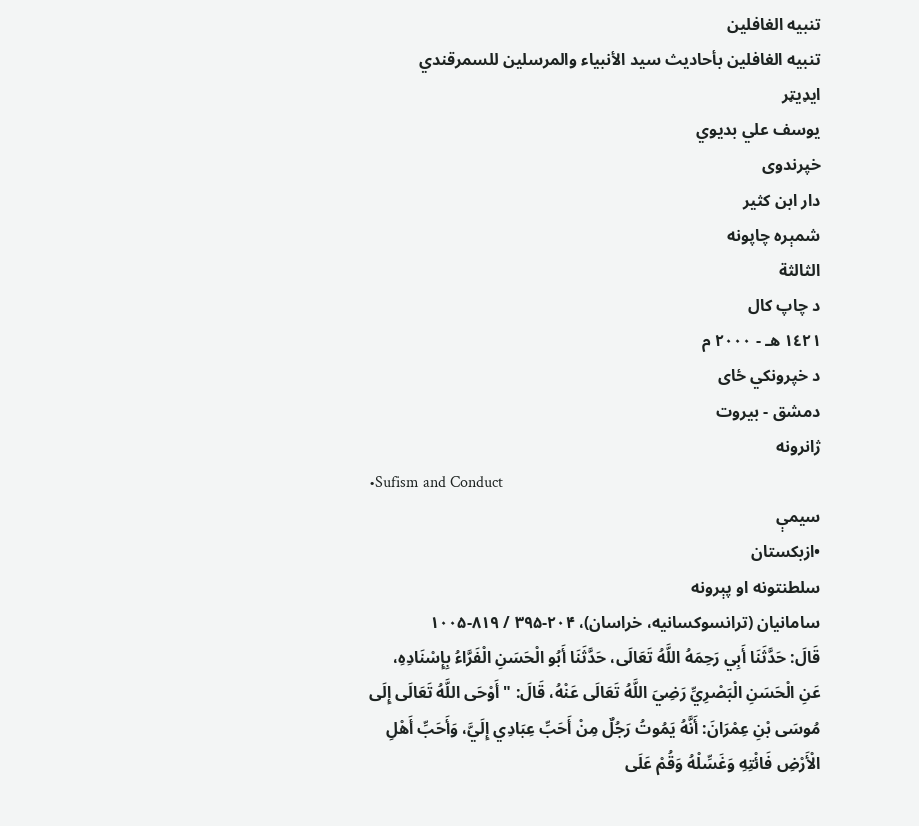تنبيه الغافلين
تنبيه الغافلين بأحاديث سيد الأنبياء والمرسلين للسمرقندي
ایډیټر
يوسف علي بديوي
خپرندوی
دار ابن كثير
شمېره چاپونه
الثالثة
د چاپ کال
١٤٢١ هـ - ٢٠٠٠ م
د خپرونکي ځای
دمشق - بيروت
ژانرونه
•Sufism and Conduct
سیمې
•ازبکستان
سلطنتونه او پېرونه
سامانيان (ترانسوکسانيه، خراسان)، ۲۰۴-۳۹۵ / ۸۱۹-۱۰۰۵
قَالَ: حَدَّثَنَا أَبِي رَحِمَهُ اللَّهُ تَعَالَى، حَدَّثَنَا أَبُو الْحَسَنِ الْفَرَّاءُ بِإِسْنَادِهِ، عَنِ الْحَسَنِ الْبَصْرِيِّ رَضِيَ اللَّهُ تَعَالَى عَنْهُ، قَالَ: " أَوْحَى اللَّهُ تَعَالَى إِلَى مُوسَى بْنِ عِمْرَانَ: أَنَّهُ يَمُوتُ رَجُلٌ مِنْ أَحَبِّ عِبَادِي إِلَيَّ، وَأَحَبِّ أَهْلِ الْأَرْضِ فَائْتِهِ وَغَسِّلْهُ وَقُمْ عَلَى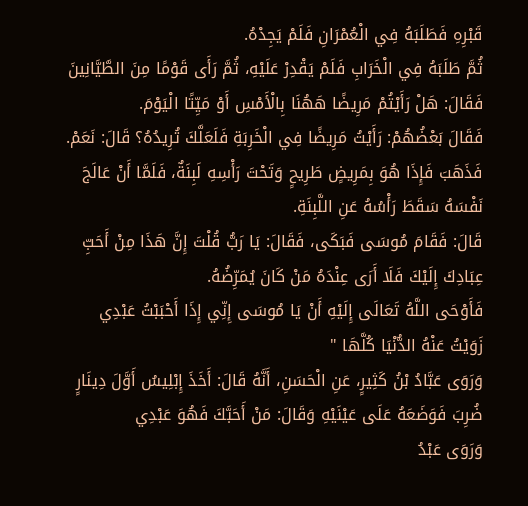قَبْرِهِ فَطَلَبَهُ فِي الْعُمْرَانِ فَلَمْ يَجِدْهُ.
ثُمَّ طَلَبَهُ فِي الْخَرَابِ فَلَمْ يَقْدِرْ عَلَيْهِ، ثُمَّ رَأَى قَوْمًا مِنَ الطَّيَّانِينَ فَقَالَ: هَلْ رَأَيْتُمْ مَرِيضًا هَهُنَا بِالْأَمْسِ أَوْ مَيِّتًا الْيَوْمَ.
فَقَالَ بَعْضُهُمْ: رَأَيْتُ مَرِيضًا فِي الْخَرِبَةِ فَلَعَلَّكَ تُرِيدُهُ؟ قَالَ: نَعَمْ.
فَذَهَبَ فَإِذَا هُوَ بِمَرِيضٍ طَرِيحٍ وَتَحْتَ رَأْسِهِ لَبِنَةٌ، فَلَمَّا أَنْ عَالَجَ نَفْسَهُ سَقَطَ رَأْسُهُ عَنِ اللَّبِنَةِ.
قَالَ: فَقَامَ مُوسَى فَبَكَى، فَقَالَ: يَا رَبُّ قُلْتَ إِنَّ هَذَا مِنْ أَحَبِّ عِبَادِكَ إِلَيْكَ فَلَا أَرَى عِنْدَهُ مَنْ كَانَ يُمَرِّضُهُ.
فَأَوْحَى اللَّهُ تَعَالَى إِلَيْهِ أَنْ يَا مُوسَى إِنِّي إِذَا أَحْبَبْتُ عَبْدِي زَوَيْتُ عَنْهُ الدُّنْيَا كُلَّهَا "
وَرَوَى عَبَّادُ بْنُ كَثِيرٍ، عَنِ الْحَسَنِ، أَنَّهُ قَالَ: أَخَذَ إِبْلِيسُ أَوَّلَ دِينَارٍ ضُرِبَ فَوَضَعَهُ عَلَى عَيْنَيْهِ وَقَالَ: مَنْ أَحَبَّكَ فَهُوَ عَبْدِي
وَرَوَى عَبْدُ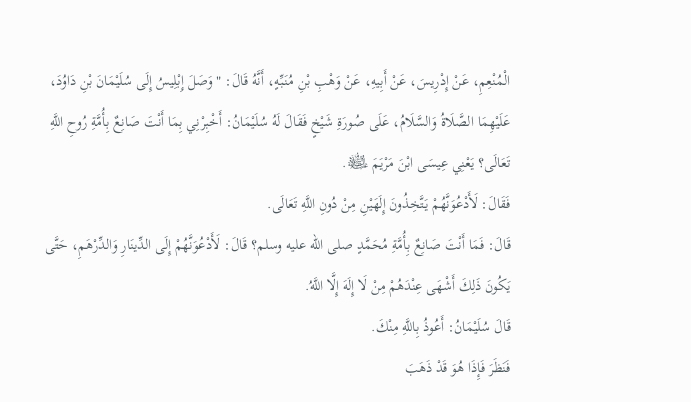الْمُنْعِمِ، عَنْ إِدْرِيسَ، عَنْ أَبِيهِ، عَنْ وَهْبِ بْنِ مُنَبِّهٍ، أَنَّهُ قَالَ: " وَصَلَ إِبْلِيسُ إِلَى سُلَيْمَانَ بْنِ دَاوُدَ، عَلَيْهِمَا الصَّلَاةُ وَالسَّلَامُ، عَلَى صُورَةِ شَيْخٍ فَقَالَ لَهُ سُلَيْمَانُ: أَخْبِرْنِي بِمَا أَنْتَ صَانِعٌ بِأُمَّةِ رُوحِ اللَّهِ تَعَالَى؟ يَعْنِي عِيسَى ابْنَ مَرْيَمَ ﵊.
فَقَالَ: لَأَدْعُوَنَّهُمْ يَتَّخِذُونَ إِلَهَيْنِ مِنْ دُونِ اللَّهِ تَعَالَى.
قَالَ: فَمَا أَنْتَ صَانِعٌ بِأُمَّةِ مُحَمَّدٍ صلى الله عليه وسلم؟ قَالَ: لَأَدْعُوَنَّهُمْ إِلَى الدِّينَارِ وَالدِّرْهَمِ، حَتَّى يَكُونَ ذَلِكَ أَشْهَى عِنْدَهُمْ مِنْ لَا إِلَهَ إِلَّا اللَّهُ.
قَالَ سُلَيْمَانُ: أَعُوذُ بِاللَّهِ مِنْكَ.
فَنَظَرَ فَإِذَا هُوَ قَدْ ذَهَبَ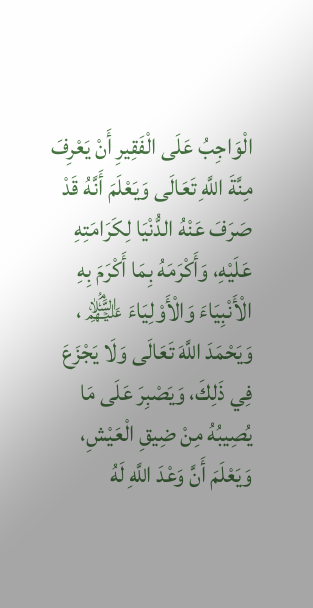الْوَاجِبُ عَلَى الْفَقِيرِ أَنْ يَعْرِفَ مِنَّةَ اللَّهِ تَعَالَى وَيَعْلَمَ أَنَّهُ قَدْ صَرَفَ عَنْهُ الدُّنْيَا لِكَرَامَتِهِ عَلَيْهِ، وَأَكْرَمَهُ بِمَا أَكْرَمَ بِهِ الْأَنْبِيَاءَ وَالْأَوْلِيَاءَ ﵈، وَيَحْمَدَ اللَّهَ تَعَالَى وَلَا يَجْزَعَ فِي ذَلِكَ، وَيَصْبِرَ عَلَى مَا يُصِيبُهُ مِنْ ضِيقِ الْعَيْشِ، وَيَعْلَمَ أَنَّ وَعْدَ اللَّهِ لَهُ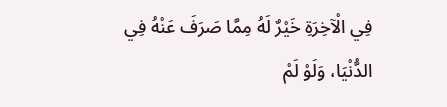فِي الْآخِرَةِ خَيْرٌ لَهُ مِمَّا صَرَفَ عَنْهُ فِي الدُّنْيَا، وَلَوْ لَمْ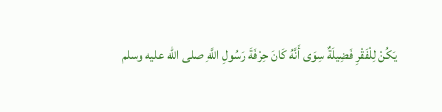يَكُنْ لِلْفَقْرِ فَضِيلَةٌ سِوَى أَنَّهُ كَانَ حِرْفَةَ رَسُولِ اللَّهِ صلى الله عليه وسلم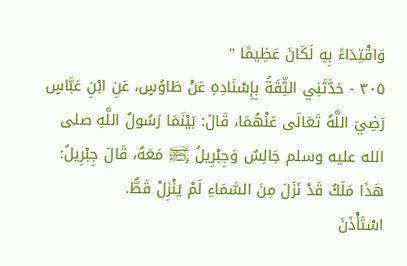وَاقْتِدَاءً بِهِ لَكَانَ عَظِيمًا "
٣٠٥ - حَدَّثَنِي الثِّقَةُ بِإِسْنَادِهِ عَنْ طَاوُسٍ، عَنِ ابْنِ عَبَّاسٍ رَضِيَ اللَّهُ تَعَالَى عَنْهُمَا، قَالَ: بَيْنَمَا رَسُولُ اللَّهِ صلى الله عليه وسلم جَالِسٌ وَجِبْرِيلُ ﵊ مَعَهُ، قَالَ جِبْرِيلُ: هَذَا مَلَكٌ قَدْ نَزَلَ مِنَ السَّمَاءِ لَمْ يَنْزِلْ قَطُّ.
اسْتَأْذَنَ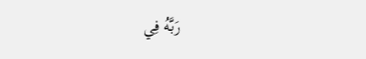رَبَّهُ فِي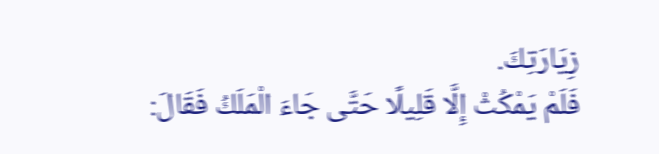زِيَارَتِكَ.
فَلَمْ يَمْكُثْ إِلَّا قَلِيلًا حَتَّى جَاءَ الْمَلَكُ فَقَالَ: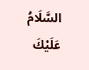السَّلَامُ عَلَيْكَ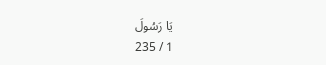يَا رَسُولَ
1 / 235